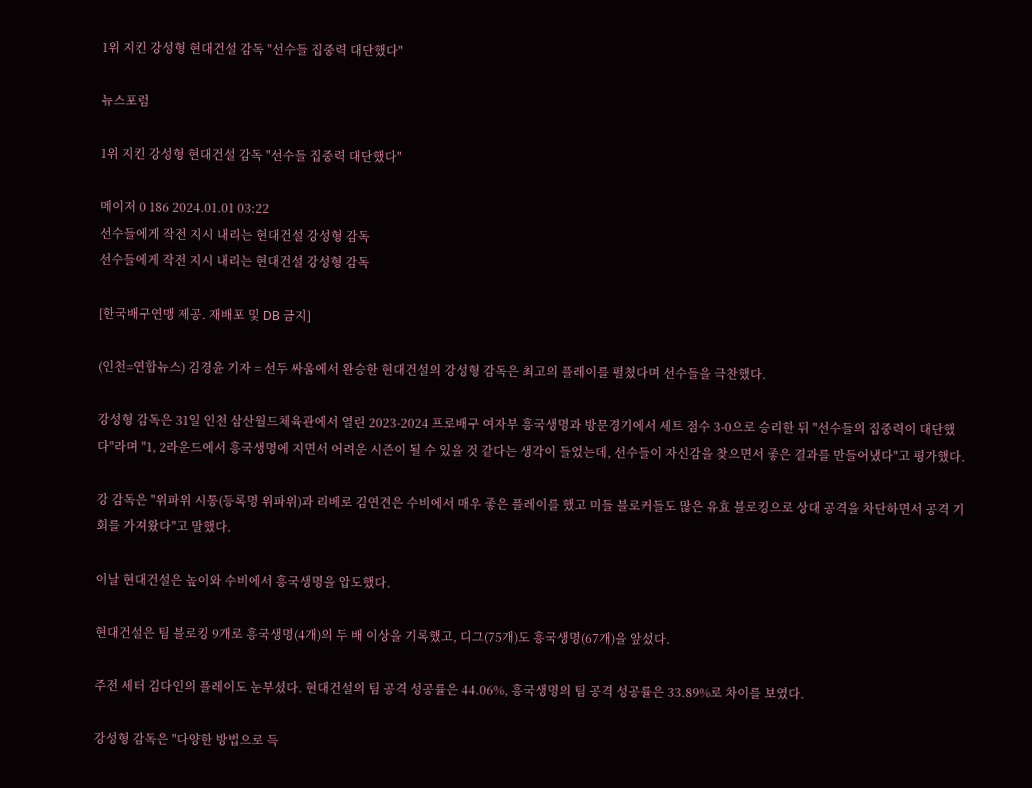1위 지킨 강성형 현대건설 감독 "선수들 집중력 대단했다"

뉴스포럼

1위 지킨 강성형 현대건설 감독 "선수들 집중력 대단했다"

메이저 0 186 2024.01.01 03:22
선수들에게 작전 지시 내리는 현대건설 강성형 감독
선수들에게 작전 지시 내리는 현대건설 강성형 감독

[한국배구연맹 제공. 재배포 및 DB 금지]

(인천=연합뉴스) 김경윤 기자 = 선두 싸움에서 완승한 현대건설의 강성형 감독은 최고의 플레이를 펼쳤다며 선수들을 극찬했다.

강성형 감독은 31일 인천 삼산월드체육관에서 열린 2023-2024 프로배구 여자부 흥국생명과 방문경기에서 세트 점수 3-0으로 승리한 뒤 "선수들의 집중력이 대단했다"라며 "1, 2라운드에서 흥국생명에 지면서 어려운 시즌이 될 수 있을 것 같다는 생각이 들었는데, 선수들이 자신감을 찾으면서 좋은 결과를 만들어냈다"고 평가했다.

강 감독은 "위파위 시통(등록명 위파위)과 리베로 김연견은 수비에서 매우 좋은 플레이를 했고 미들 블로커들도 많은 유효 블로킹으로 상대 공격을 차단하면서 공격 기회를 가져왔다"고 말했다.

이날 현대건설은 높이와 수비에서 흥국생명을 압도했다.

현대건설은 팀 블로킹 9개로 흥국생명(4개)의 두 배 이상을 기록했고, 디그(75개)도 흥국생명(67개)을 앞섰다.

주전 세터 김다인의 플레이도 눈부셨다. 현대건설의 팀 공격 성공률은 44.06%, 흥국생명의 팀 공격 성공률은 33.89%로 차이를 보였다.

강성형 감독은 "다양한 방법으로 득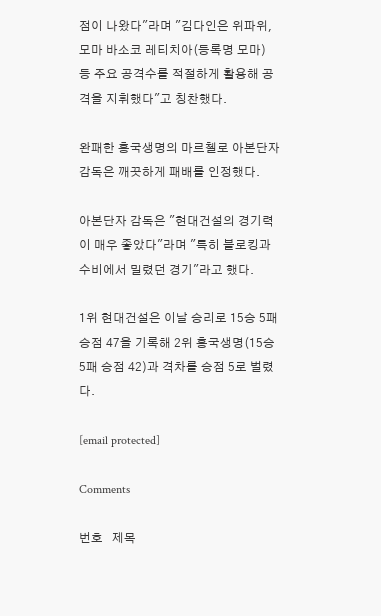점이 나왔다"라며 "김다인은 위파위, 모마 바소코 레티치아(등록명 모마) 등 주요 공격수를 적절하게 활용해 공격을 지휘했다"고 칭찬했다.

완패한 흥국생명의 마르첼로 아본단자 감독은 깨끗하게 패배를 인정했다.

아본단자 감독은 "현대건설의 경기력이 매우 좋았다"라며 "특히 블로킹과 수비에서 밀렸던 경기"라고 했다.

1위 현대건설은 이날 승리로 15승 5패 승점 47을 기록해 2위 흥국생명(15승 5패 승점 42)과 격차를 승점 5로 벌렸다.

[email protected]

Comments

번호   제목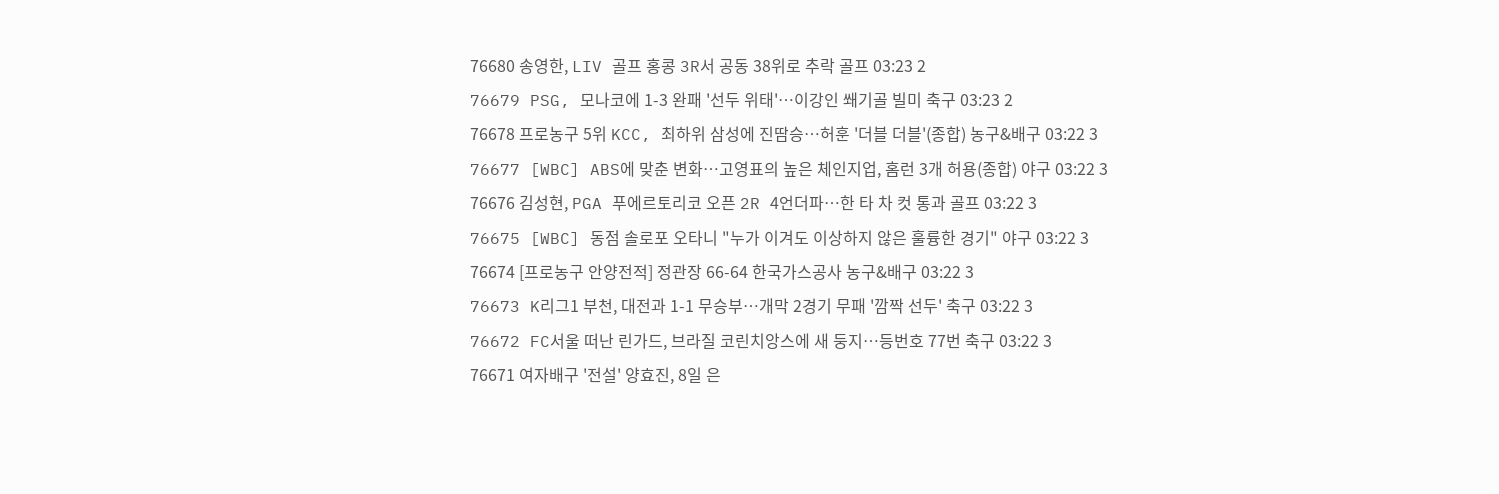76680 송영한, LIV 골프 홍콩 3R서 공동 38위로 추락 골프 03:23 2
76679 PSG, 모나코에 1-3 완패 '선두 위태'…이강인 쐐기골 빌미 축구 03:23 2
76678 프로농구 5위 KCC, 최하위 삼성에 진땀승…허훈 '더블 더블'(종합) 농구&배구 03:22 3
76677 [WBC] ABS에 맞춘 변화…고영표의 높은 체인지업, 홈런 3개 허용(종합) 야구 03:22 3
76676 김성현, PGA 푸에르토리코 오픈 2R 4언더파…한 타 차 컷 통과 골프 03:22 3
76675 [WBC] 동점 솔로포 오타니 "누가 이겨도 이상하지 않은 훌륭한 경기" 야구 03:22 3
76674 [프로농구 안양전적] 정관장 66-64 한국가스공사 농구&배구 03:22 3
76673 K리그1 부천, 대전과 1-1 무승부…개막 2경기 무패 '깜짝 선두' 축구 03:22 3
76672 FC서울 떠난 린가드, 브라질 코린치앙스에 새 둥지…등번호 77번 축구 03:22 3
76671 여자배구 '전설' 양효진, 8일 은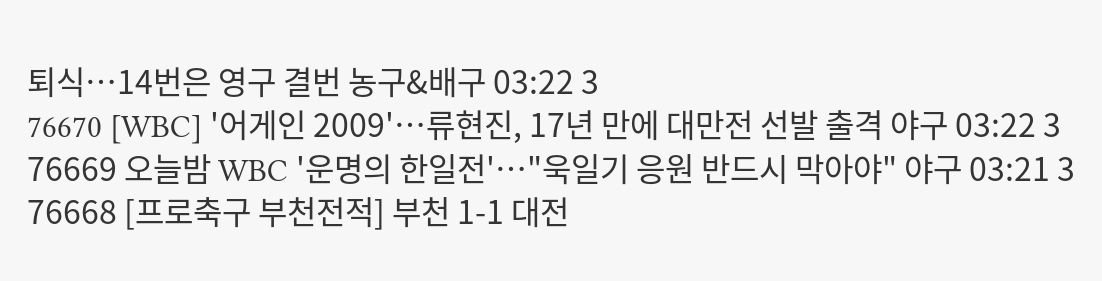퇴식…14번은 영구 결번 농구&배구 03:22 3
76670 [WBC] '어게인 2009'…류현진, 17년 만에 대만전 선발 출격 야구 03:22 3
76669 오늘밤 WBC '운명의 한일전'…"욱일기 응원 반드시 막아야" 야구 03:21 3
76668 [프로축구 부천전적] 부천 1-1 대전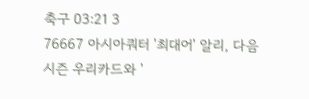축구 03:21 3
76667 아시아쿼터 '최대어' 알리, 다음 시즌 우리카드와 '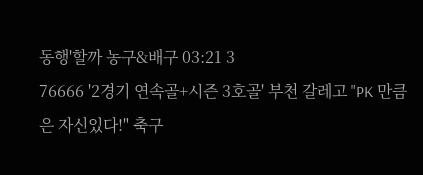동행'할까 농구&배구 03:21 3
76666 '2경기 연속골+시즌 3호골' 부천 갈레고 "PK 만큼은 자신있다!" 축구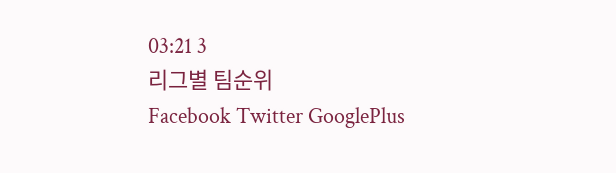03:21 3
리그별 팀순위
Facebook Twitter GooglePlus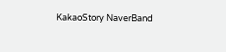KakaoStory NaverBand